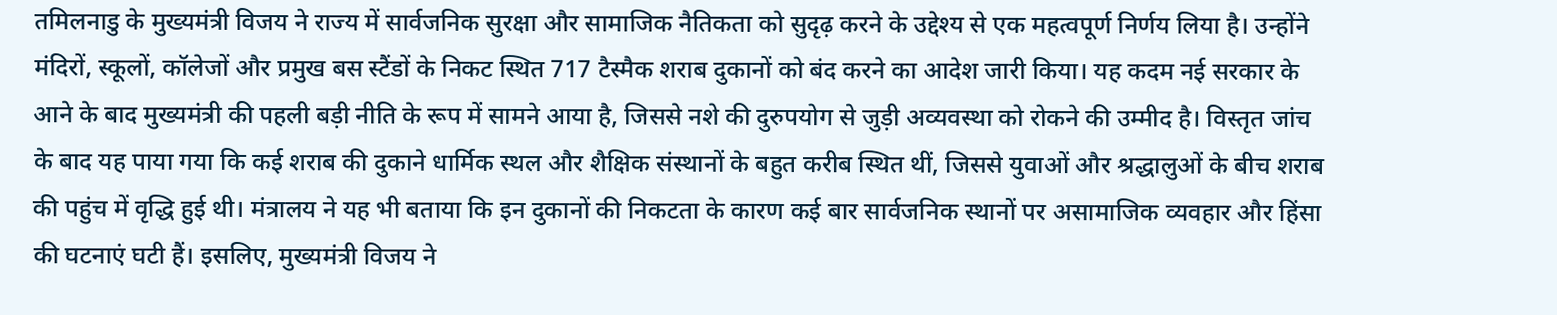तमिलनाडु के मुख्यमंत्री विजय ने राज्य में सार्वजनिक सुरक्षा और सामाजिक नैतिकता को सुदृढ़ करने के उद्देश्य से एक महत्वपूर्ण निर्णय लिया है। उन्होंने मंदिरों, स्कूलों, कॉलेजों और प्रमुख बस स्टैंडों के निकट स्थित 717 टैस्मैक शराब दुकानों को बंद करने का आदेश जारी किया। यह कदम नई सरकार के आने के बाद मुख्यमंत्री की पहली बड़ी नीति के रूप में सामने आया है, जिससे नशे की दुरुपयोग से जुड़ी अव्यवस्था को रोकने की उम्मीद है। विस्तृत जांच के बाद यह पाया गया कि कई शराब की दुकाने धार्मिक स्थल और शैक्षिक संस्थानों के बहुत करीब स्थित थीं, जिससे युवाओं और श्रद्धालुओं के बीच शराब की पहुंच में वृद्धि हुई थी। मंत्रालय ने यह भी बताया कि इन दुकानों की निकटता के कारण कई बार सार्वजनिक स्थानों पर असामाजिक व्यवहार और हिंसा की घटनाएं घटी हैं। इसलिए, मुख्यमंत्री विजय ने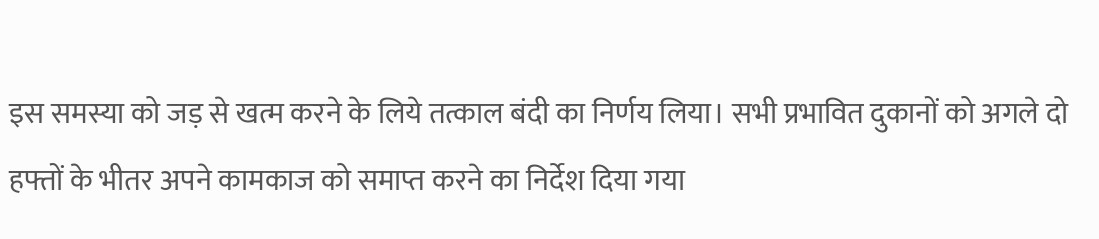इस समस्या को जड़ से खत्म करने के लिये तत्काल बंदी का निर्णय लिया। सभी प्रभावित दुकानों को अगले दो हफ्तों के भीतर अपने कामकाज को समाप्त करने का निर्देश दिया गया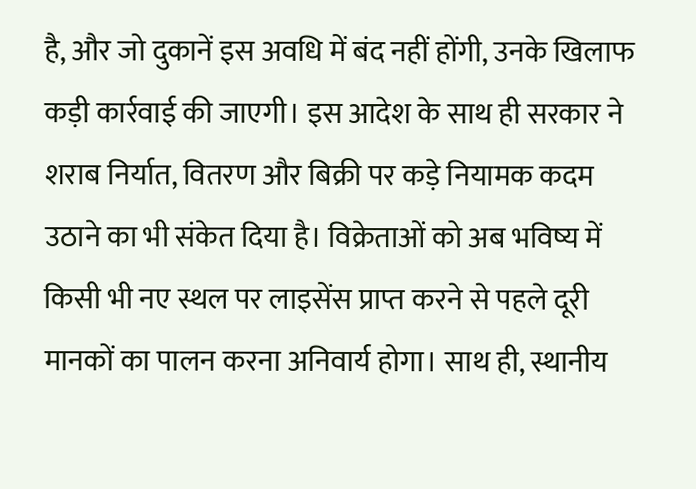है, और जो दुकानें इस अवधि में बंद नहीं होंगी, उनके खिलाफ कड़ी कार्रवाई की जाएगी। इस आदेश के साथ ही सरकार ने शराब निर्यात, वितरण और बिक्री पर कड़े नियामक कदम उठाने का भी संकेत दिया है। विक्रेताओं को अब भविष्य में किसी भी नए स्थल पर लाइसेंस प्राप्त करने से पहले दूरी मानकों का पालन करना अनिवार्य होगा। साथ ही, स्थानीय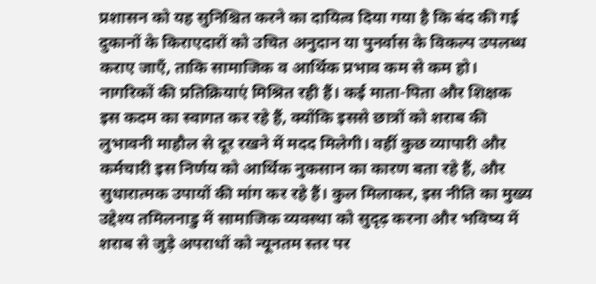प्रशासन को यह सुनिश्चित करने का दायित्व दिया गया है कि बंद की गई दुकानों के किराएदारों को उचित अनुदान या पुनर्वास के विकल्प उपलब्ध कराए जाएँ, ताकि सामाजिक व आर्थिक प्रभाव कम से कम हो। नागरिकों की प्रतिक्रियाएं मिश्रित रही हैं। कई माता-पिता और शिक्षक इस कदम का स्वागत कर रहे हैं, क्योंकि इससे छात्रों को शराब की लुभावनी माहौल से दूर रखने में मदद मिलेगी। वहीं कुछ व्यापारी और कर्मचारी इस निर्णय को आर्थिक नुकसान का कारण बता रहे हैं, और सुधारात्मक उपायों की मांग कर रहे हैं। कुल मिलाकर, इस नीति का मुख्य उद्देश्य तमिलनाडु में सामाजिक व्यवस्था को सुदृढ़ करना और भविष्य में शराब से जुड़े अपराधों को न्यूनतम स्तर पर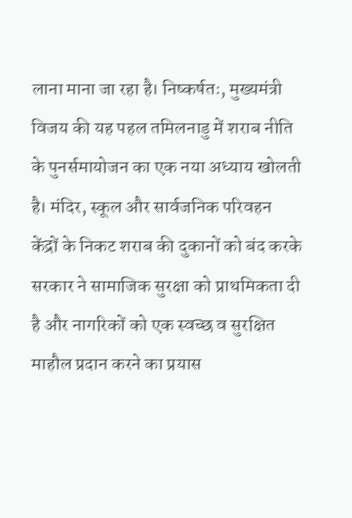लाना माना जा रहा है। निष्कर्षतः, मुख्यमंत्री विजय की यह पहल तमिलनाडु में शराब नीति के पुनर्समायोजन का एक नया अध्याय खोलती है। मंदिर, स्कूल और सार्वजनिक परिवहन केंद्रों के निकट शराब की दुकानों को बंद करके सरकार ने सामाजिक सुरक्षा को प्राथमिकता दी है और नागरिकों को एक स्वच्छ व सुरक्षित माहौल प्रदान करने का प्रयास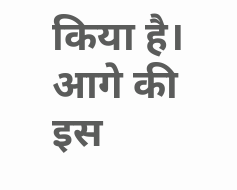किया है। आगे की इस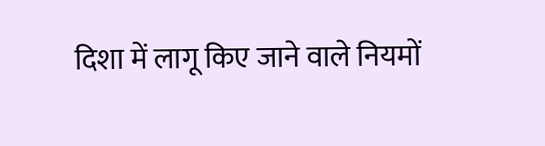दिशा में लागू किए जाने वाले नियमों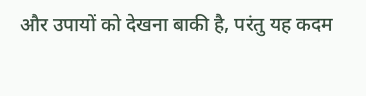और उपायों को देखना बाकी है, परंतु यह कदम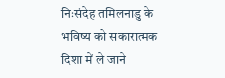निःसंदेह तमिलनाडु के भविष्य को सकारात्मक दिशा में ले जाने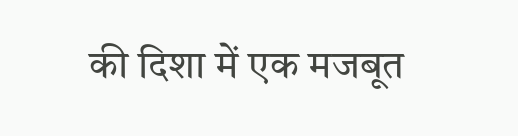की दिशा में एक मजबूत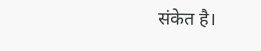संकेत है।